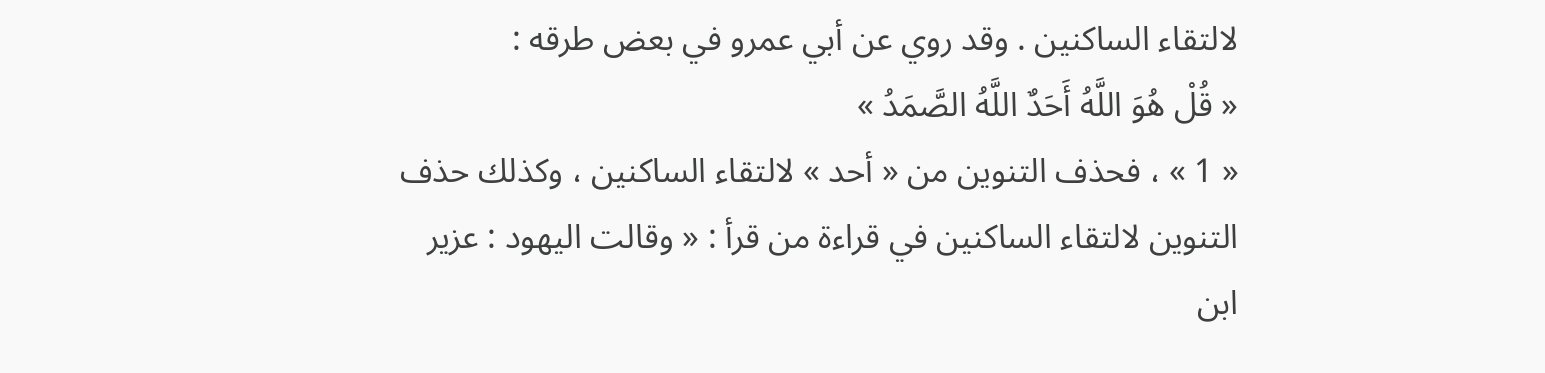لالتقاء الساكنين . وقد روي عن أبي عمرو في بعض طرقه :
« قُلْ هُوَ اللَّهُ أَحَدٌ اللَّهُ الصَّمَدُ »
« 1 » ، فحذف التنوين من « أحد » لالتقاء الساكنين ، وكذلك حذف التنوين لالتقاء الساكنين في قراءة من قرأ : « وقالت اليهود : عزير ابن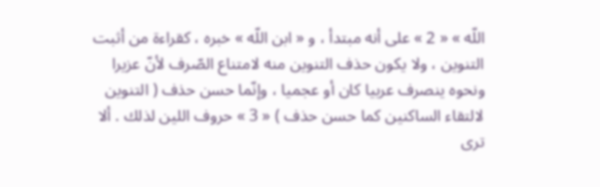اللّه » « 2 » على أنه مبتدأ ، و « ابن اللّه » خبره ، كقراءة من أثبت التنوين ، ولا يكون حذف التنوين منه لامتناع الصّرف لأنّ عزيرا ونحوه ينصرف عربيا كان أو عجميا ، وإنّما حسن حذف ( التنوين لالتقاء الساكنين كما حسن حذف ) « 3 » حروف اللين لذلك . ألا ترى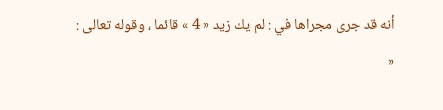أنه قد جرى مجراها في : لم يك زيد « 4 » قائما ، وقوله تعالى :
«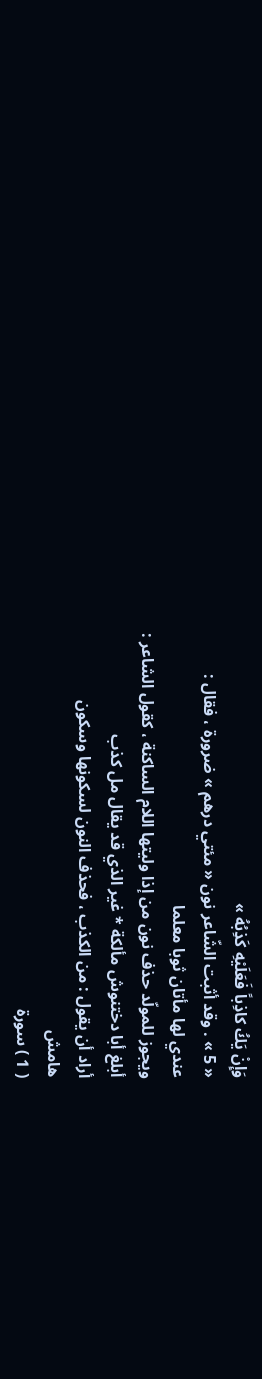وَإِنْ يَكُ كاذِباً فَعَلَيْهِ كَذِبُهُ »
« 5 » . وقد أثبت الشّاعر نون « مئتي درهم » ضرورة ، فقال :
عندي لها مأتان ثوبا معلما
ويجوز للمولّد حذف نون من إذا وليتها اللام الساكنة ، كقول الشاعر :
أبلغ أبا دختنوش مألكة * غير الذي قد يقال مل كذب
أراد أن يقول : من الكذب ، فحذف النون لسكونها وسكون
هامش
( 1 ) سورة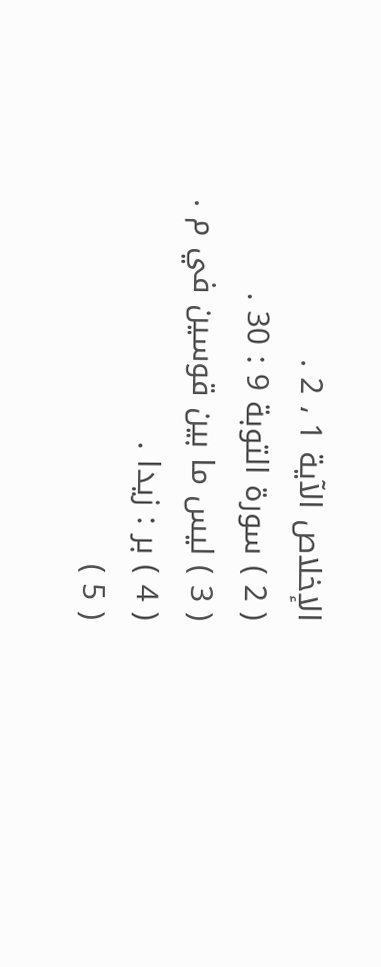الإخلاص الآية 1 ، 2 .
( 2 ) سورة التوبة 9 : 30 .
( 3 ) ليس ما بين قوسين في م .
( 4 ) بر : زيدا .
( 5 )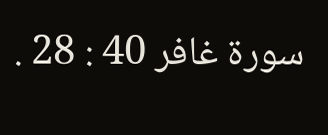سورة غافر 40 : 28 .